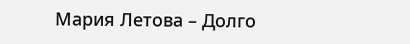Мария Летова – Долго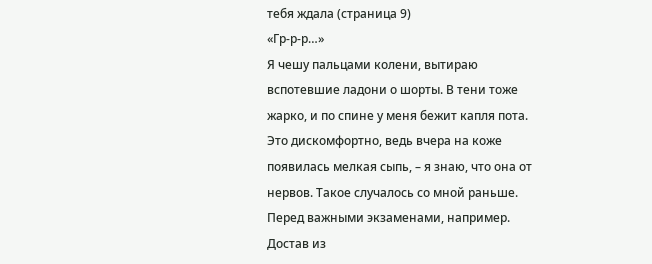тебя ждала (страница 9)
«Гр-р-р…»
Я чешу пальцами колени, вытираю вспотевшие ладони о шорты. В тени тоже жарко, и по спине у меня бежит капля пота. Это дискомфортно, ведь вчера на коже появилась мелкая сыпь, – я знаю, что она от нервов. Такое случалось со мной раньше. Перед важными экзаменами, например.
Достав из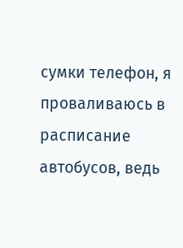сумки телефон, я проваливаюсь в расписание автобусов, ведь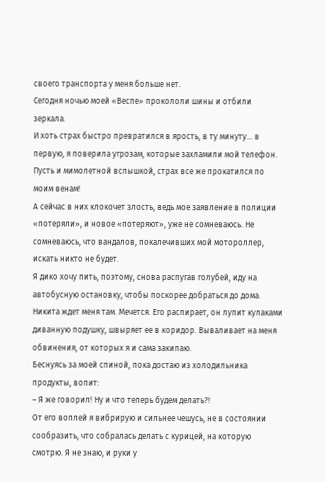своего транспорта у меня больше нет.
Сегодня ночью моей «Веспе» прокололи шины и отбили зеркала.
И хоть страх быстро превратился в ярость, в ту минуту… в первую, я поверила угрозам, которые захламили мой телефон. Пусть и мимолетной вспышкой, страх все же прокатился по моим венам!
А сейчас в них клокочет злость, ведь мое заявление в полиции «потеряли», и новое «потеряют», уже не сомневаюсь. Не сомневаюсь, что вандалов, покалечивших мой мотороллер, искать никто не будет.
Я дико хочу пить, поэтому, снова распугав голубей, иду на автобусную остановку, чтобы поскорее добраться до дома.
Никита ждет меня там. Мечется. Его распирает, он лупит кулаками диванную подушку, швыряет ее в коридор. Вываливает на меня обвинения, от которых я и сама закипаю.
Беснуясь за моей спиной, пока достаю из холодильника продукты, вопит:
– Я же говорил! Ну и что теперь будем делать?!
От его воплей я вибрирую и сильнее чешусь, не в состоянии сообразить, что собралась делать с курицей, на которую смотрю. Я не знаю, и руки у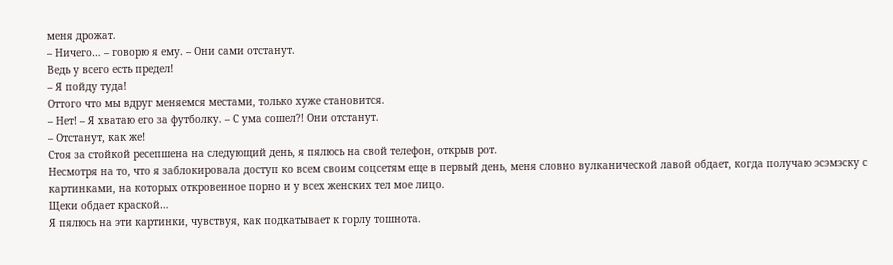меня дрожат.
– Ничего… – говорю я ему. – Они сами отстанут.
Ведь у всего есть предел!
– Я пойду туда!
Оттого что мы вдруг меняемся местами, только хуже становится.
– Нет! – Я хватаю его за футболку. – С ума сошел?! Они отстанут.
– Отстанут, как же!
Стоя за стойкой ресепшена на следующий день, я пялюсь на свой телефон, открыв рот.
Несмотря на то, что я заблокировала доступ ко всем своим соцсетям еще в первый день, меня словно вулканической лавой обдает, когда получаю эсэмэску с картинками, на которых откровенное порно и у всех женских тел мое лицо.
Щеки обдает краской…
Я пялюсь на эти картинки, чувствуя, как подкатывает к горлу тошнота.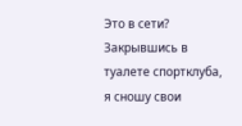Это в сети?
Закрывшись в туалете спортклуба, я сношу свои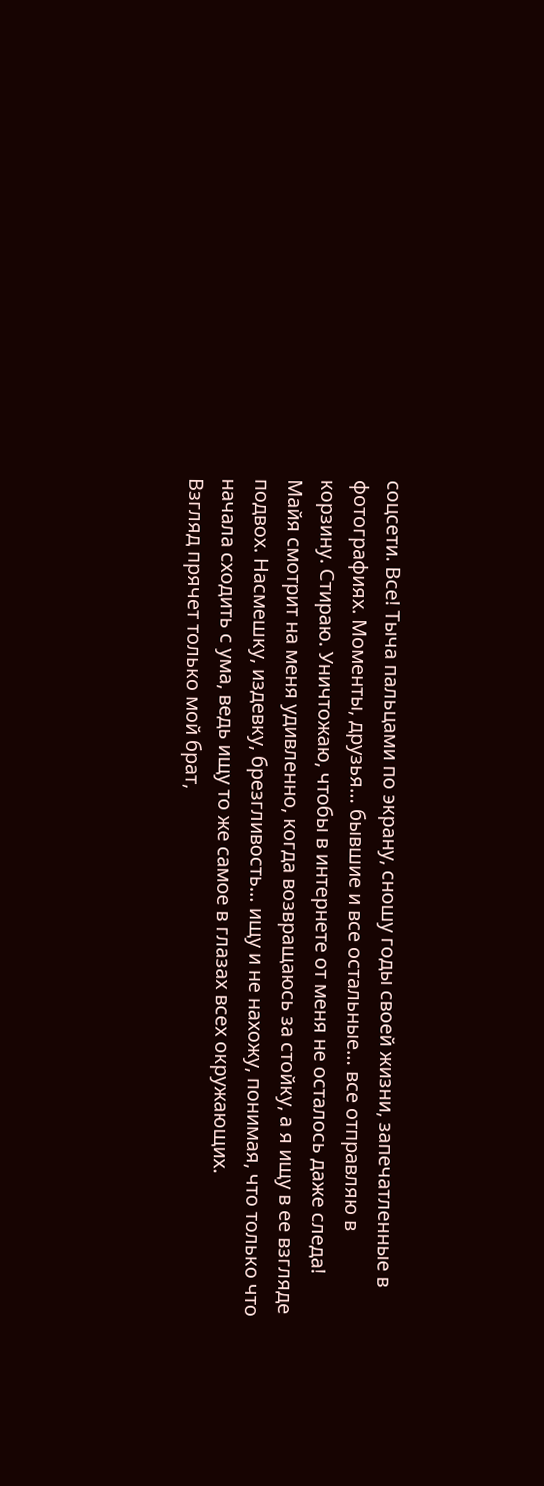соцсети. Все! Тыча пальцами по экрану, сношу годы своей жизни, запечатленные в фотографиях. Моменты, друзья… бывшие и все остальные… все отправляю в корзину. Стираю. Уничтожаю, чтобы в интернете от меня не осталось даже следа!
Майя смотрит на меня удивленно, когда возвращаюсь за стойку, а я ищу в ее взгляде подвох. Насмешку, издевку, брезгливость… ищу и не нахожу, понимая, что только что начала сходить с ума, ведь ищу то же самое в глазах всех окружающих.
Взгляд прячет только мой брат,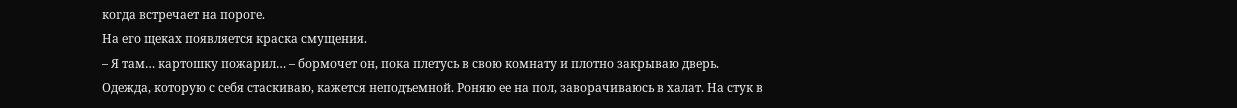когда встречает на пороге.
На его щеках появляется краска смущения.
– Я там… картошку пожарил… – бормочет он, пока плетусь в свою комнату и плотно закрываю дверь.
Одежда, которую с себя стаскиваю, кажется неподъемной. Роняю ее на пол, заворачиваюсь в халат. На стук в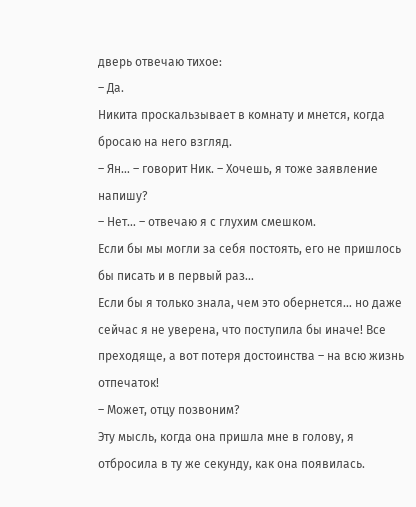дверь отвечаю тихое:
– Да.
Никита проскальзывает в комнату и мнется, когда бросаю на него взгляд.
– Ян… – говорит Ник. – Хочешь, я тоже заявление напишу?
– Нет… – отвечаю я с глухим смешком.
Если бы мы могли за себя постоять, его не пришлось бы писать и в первый раз…
Если бы я только знала, чем это обернется… но даже сейчас я не уверена, что поступила бы иначе! Все преходяще, а вот потеря достоинства – на всю жизнь отпечаток!
– Может, отцу позвоним?
Эту мысль, когда она пришла мне в голову, я отбросила в ту же секунду, как она появилась.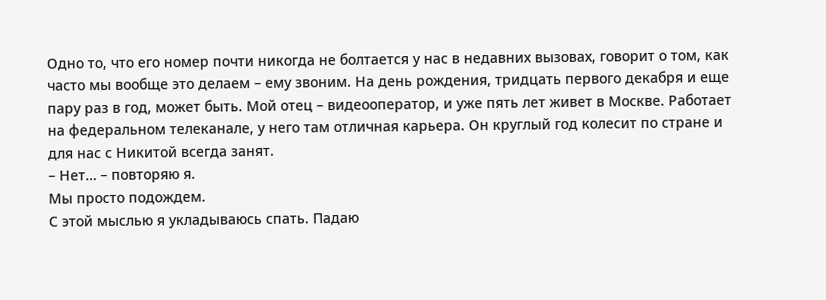Одно то, что его номер почти никогда не болтается у нас в недавних вызовах, говорит о том, как часто мы вообще это делаем – ему звоним. На день рождения, тридцать первого декабря и еще пару раз в год, может быть. Мой отец – видеооператор, и уже пять лет живет в Москве. Работает на федеральном телеканале, у него там отличная карьера. Он круглый год колесит по стране и для нас с Никитой всегда занят.
– Нет… – повторяю я.
Мы просто подождем.
С этой мыслью я укладываюсь спать. Падаю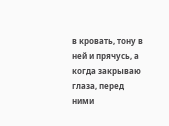в кровать, тону в ней и прячусь, а когда закрываю глаза, перед ними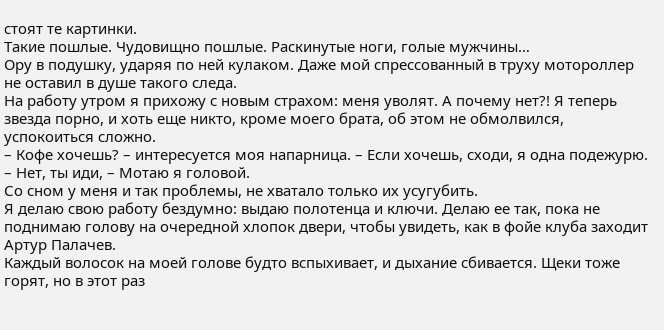стоят те картинки.
Такие пошлые. Чудовищно пошлые. Раскинутые ноги, голые мужчины…
Ору в подушку, ударяя по ней кулаком. Даже мой спрессованный в труху мотороллер не оставил в душе такого следа.
На работу утром я прихожу с новым страхом: меня уволят. А почему нет?! Я теперь звезда порно, и хоть еще никто, кроме моего брата, об этом не обмолвился, успокоиться сложно.
– Кофе хочешь? – интересуется моя напарница. – Если хочешь, сходи, я одна подежурю.
– Нет, ты иди, – Мотаю я головой.
Со сном у меня и так проблемы, не хватало только их усугубить.
Я делаю свою работу бездумно: выдаю полотенца и ключи. Делаю ее так, пока не поднимаю голову на очередной хлопок двери, чтобы увидеть, как в фойе клуба заходит Артур Палачев.
Каждый волосок на моей голове будто вспыхивает, и дыхание сбивается. Щеки тоже горят, но в этот раз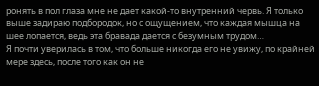ронять в пол глаза мне не дает какой-то внутренний червь. Я только выше задираю подбородок, но с ощущением, что каждая мышца на шее лопается, ведь эта бравада дается с безумным трудом…
Я почти уверилась в том, что больше никогда его не увижу, по крайней мере здесь, после того как он не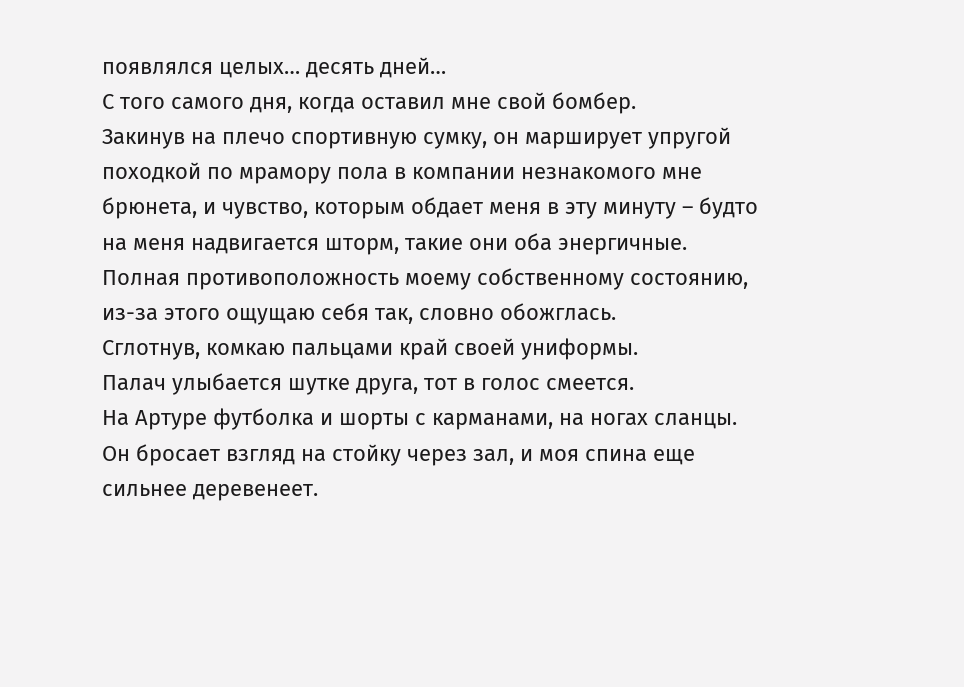появлялся целых… десять дней…
С того самого дня, когда оставил мне свой бомбер.
Закинув на плечо спортивную сумку, он марширует упругой походкой по мрамору пола в компании незнакомого мне брюнета, и чувство, которым обдает меня в эту минуту – будто на меня надвигается шторм, такие они оба энергичные.
Полная противоположность моему собственному состоянию, из-за этого ощущаю себя так, словно обожглась.
Сглотнув, комкаю пальцами край своей униформы.
Палач улыбается шутке друга, тот в голос смеется.
На Артуре футболка и шорты с карманами, на ногах сланцы. Он бросает взгляд на стойку через зал, и моя спина еще сильнее деревенеет.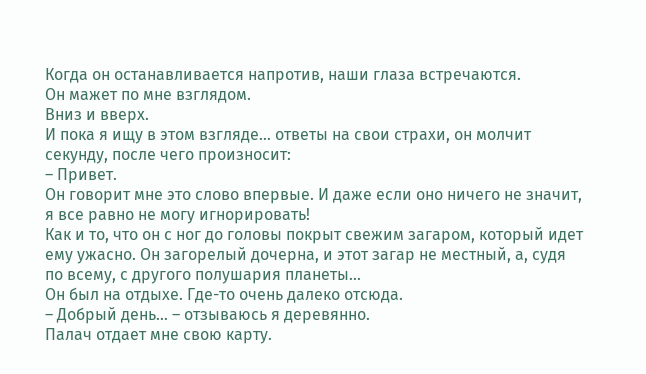Когда он останавливается напротив, наши глаза встречаются.
Он мажет по мне взглядом.
Вниз и вверх.
И пока я ищу в этом взгляде… ответы на свои страхи, он молчит секунду, после чего произносит:
– Привет.
Он говорит мне это слово впервые. И даже если оно ничего не значит, я все равно не могу игнорировать!
Как и то, что он с ног до головы покрыт свежим загаром, который идет ему ужасно. Он загорелый дочерна, и этот загар не местный, а, судя по всему, с другого полушария планеты…
Он был на отдыхе. Где-то очень далеко отсюда.
– Добрый день… – отзываюсь я деревянно.
Палач отдает мне свою карту.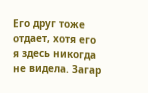Его друг тоже отдает, хотя его я здесь никогда не видела. Загар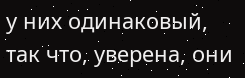у них одинаковый, так что, уверена, они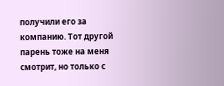получили его за компанию. Тот другой парень тоже на меня смотрит, но только с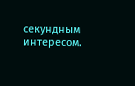секундным интересом.